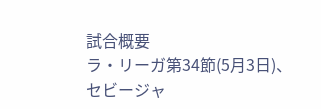試合概要
ラ・リーガ第34節(5月3日)、セビージャ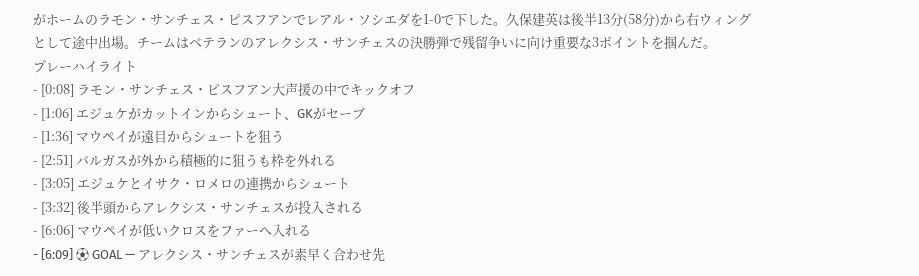がホームのラモン・サンチェス・ピスフアンでレアル・ソシエダを1-0で下した。久保建英は後半13分(58分)から右ウィングとして途中出場。チームはベテランのアレクシス・サンチェスの決勝弾で残留争いに向け重要な3ポイントを掴んだ。
プレーハイライト
- [0:08] ラモン・サンチェス・ピスフアン大声援の中でキックオフ
- [1:06] エジュケがカットインからシュート、GKがセーブ
- [1:36] マウペイが遠目からシュートを狙う
- [2:51] バルガスが外から積極的に狙うも枠を外れる
- [3:05] エジュケとイサク・ロメロの連携からシュート
- [3:32] 後半頭からアレクシス・サンチェスが投入される
- [6:06] マウペイが低いクロスをファーへ入れる
- [6:09] ⚽ GOAL — アレクシス・サンチェスが素早く合わせ先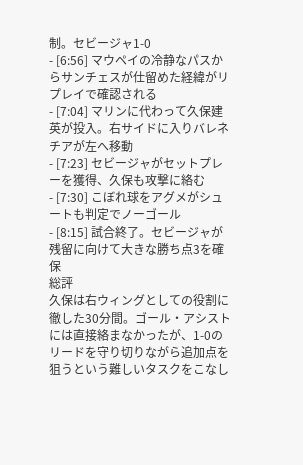制。セビージャ1-0
- [6:56] マウペイの冷静なパスからサンチェスが仕留めた経緯がリプレイで確認される
- [7:04] マリンに代わって久保建英が投入。右サイドに入りバレネチアが左へ移動
- [7:23] セビージャがセットプレーを獲得、久保も攻撃に絡む
- [7:30] こぼれ球をアグメがシュートも判定でノーゴール
- [8:15] 試合終了。セビージャが残留に向けて大きな勝ち点3を確保
総評
久保は右ウィングとしての役割に徹した30分間。ゴール・アシストには直接絡まなかったが、1-0のリードを守り切りながら追加点を狙うという難しいタスクをこなし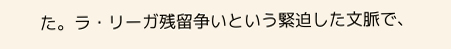た。ラ・リーガ残留争いという緊迫した文脈で、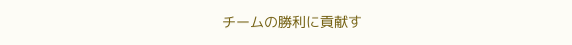チームの勝利に貢献す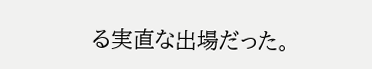る実直な出場だった。